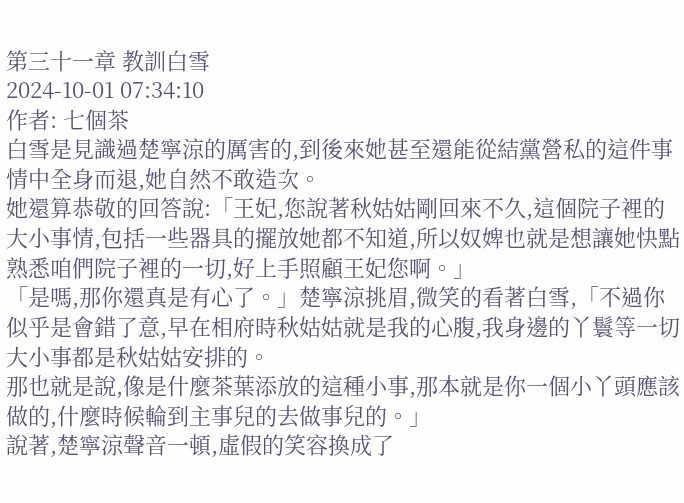第三十一章 教訓白雪
2024-10-01 07:34:10
作者: 七個茶
白雪是見識過楚寧涼的厲害的,到後來她甚至還能從結黨營私的這件事情中全身而退,她自然不敢造次。
她還算恭敬的回答說:「王妃,您說著秋姑姑剛回來不久,這個院子裡的大小事情,包括一些器具的擺放她都不知道,所以奴婢也就是想讓她快點熟悉咱們院子裡的一切,好上手照顧王妃您啊。」
「是嗎,那你還真是有心了。」楚寧涼挑眉,微笑的看著白雪,「不過你似乎是會錯了意,早在相府時秋姑姑就是我的心腹,我身邊的丫鬟等一切大小事都是秋姑姑安排的。
那也就是說,像是什麼茶葉添放的這種小事,那本就是你一個小丫頭應該做的,什麼時候輪到主事兒的去做事兒的。」
說著,楚寧涼聲音一頓,虛假的笑容換成了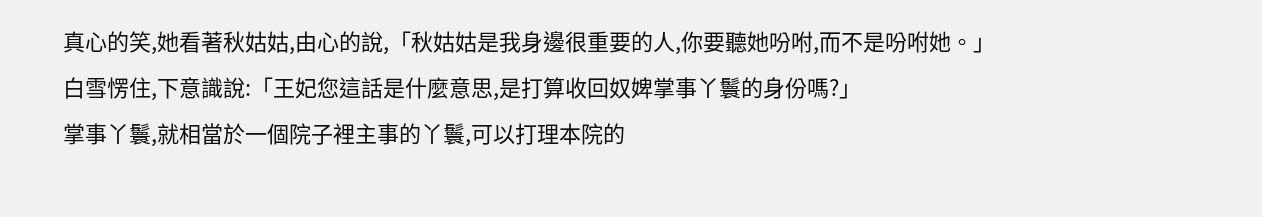真心的笑,她看著秋姑姑,由心的說,「秋姑姑是我身邊很重要的人,你要聽她吩咐,而不是吩咐她。」
白雪愣住,下意識說:「王妃您這話是什麼意思,是打算收回奴婢掌事丫鬟的身份嗎?」
掌事丫鬟,就相當於一個院子裡主事的丫鬟,可以打理本院的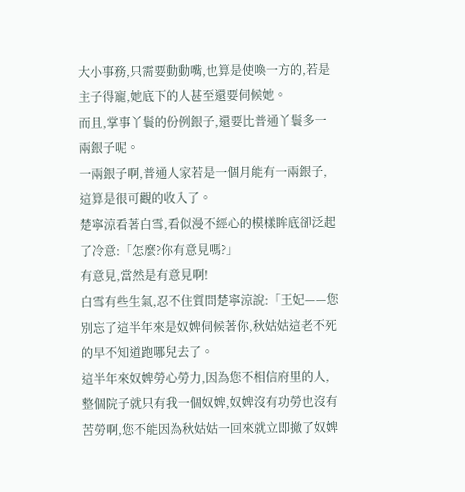大小事務,只需要動動嘴,也算是使喚一方的,若是主子得寵,她底下的人甚至還要伺候她。
而且,掌事丫鬟的份例銀子,還要比普通丫鬟多一兩銀子呢。
一兩銀子啊,普通人家若是一個月能有一兩銀子,這算是很可觀的收入了。
楚寧涼看著白雪,看似漫不經心的模樣眸底卻泛起了冷意:「怎麼?你有意見嗎?」
有意見,當然是有意見啊!
白雪有些生氣,忍不住質問楚寧涼說:「王妃——您別忘了這半年來是奴婢伺候著你,秋姑姑這老不死的早不知道跑哪兒去了。
這半年來奴婢勞心勞力,因為您不相信府里的人,整個院子就只有我一個奴婢,奴婢沒有功勞也沒有苦勞啊,您不能因為秋姑姑一回來就立即撤了奴婢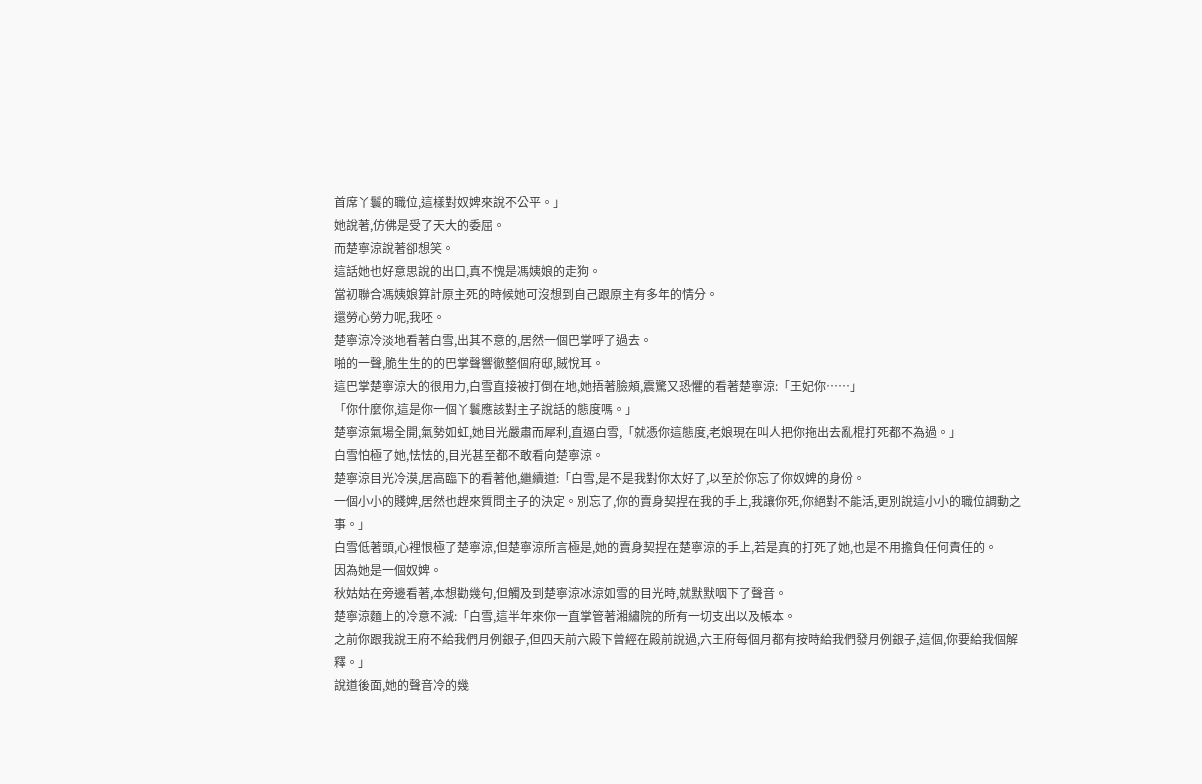首席丫鬟的職位,這樣對奴婢來說不公平。」
她說著,仿佛是受了天大的委屈。
而楚寧涼說著卻想笑。
這話她也好意思說的出口,真不愧是馮姨娘的走狗。
當初聯合馮姨娘算計原主死的時候她可沒想到自己跟原主有多年的情分。
還勞心勞力呢,我呸。
楚寧涼冷淡地看著白雪,出其不意的,居然一個巴掌呼了過去。
啪的一聲,脆生生的的巴掌聲響徹整個府邸,賊悅耳。
這巴掌楚寧涼大的很用力,白雪直接被打倒在地,她捂著臉頰,震驚又恐懼的看著楚寧涼:「王妃你……」
「你什麼你,這是你一個丫鬟應該對主子說話的態度嗎。」
楚寧涼氣場全開,氣勢如虹,她目光嚴肅而犀利,直逼白雪,「就憑你這態度,老娘現在叫人把你拖出去亂棍打死都不為過。」
白雪怕極了她,怯怯的,目光甚至都不敢看向楚寧涼。
楚寧涼目光冷漠,居高臨下的看著他,繼續道:「白雪,是不是我對你太好了,以至於你忘了你奴婢的身份。
一個小小的賤婢,居然也趕來質問主子的決定。別忘了,你的賣身契捏在我的手上,我讓你死,你絕對不能活,更別說這小小的職位調動之事。」
白雪低著頭,心裡恨極了楚寧涼,但楚寧涼所言極是,她的賣身契捏在楚寧涼的手上,若是真的打死了她,也是不用擔負任何責任的。
因為她是一個奴婢。
秋姑姑在旁邊看著,本想勸幾句,但觸及到楚寧涼冰涼如雪的目光時,就默默咽下了聲音。
楚寧涼麵上的冷意不減:「白雪,這半年來你一直掌管著湘繡院的所有一切支出以及帳本。
之前你跟我說王府不給我們月例銀子,但四天前六殿下曾經在殿前說過,六王府每個月都有按時給我們發月例銀子,這個,你要給我個解釋。」
說道後面,她的聲音冷的幾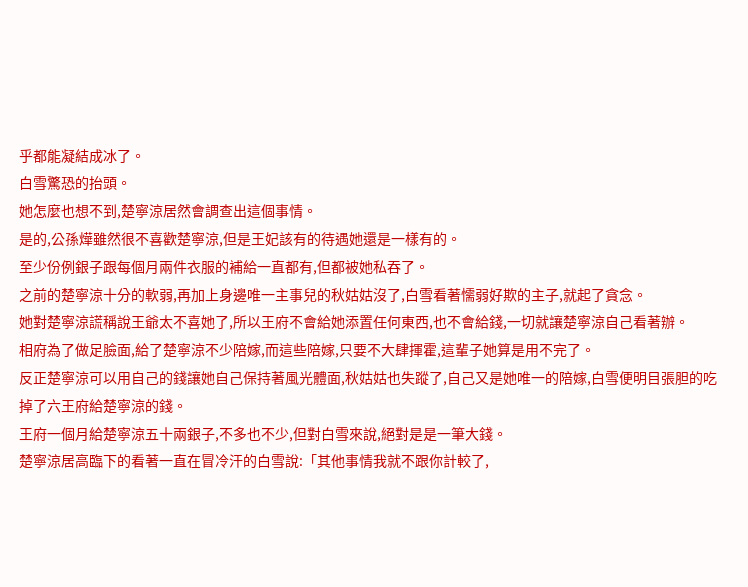乎都能凝結成冰了。
白雪驚恐的抬頭。
她怎麼也想不到,楚寧涼居然會調查出這個事情。
是的,公孫燁雖然很不喜歡楚寧涼,但是王妃該有的待遇她還是一樣有的。
至少份例銀子跟每個月兩件衣服的補給一直都有,但都被她私吞了。
之前的楚寧涼十分的軟弱,再加上身邊唯一主事兒的秋姑姑沒了,白雪看著懦弱好欺的主子,就起了貪念。
她對楚寧涼謊稱說王爺太不喜她了,所以王府不會給她添置任何東西,也不會給錢,一切就讓楚寧涼自己看著辦。
相府為了做足臉面,給了楚寧涼不少陪嫁,而這些陪嫁,只要不大肆揮霍,這輩子她算是用不完了。
反正楚寧涼可以用自己的錢讓她自己保持著風光體面,秋姑姑也失蹤了,自己又是她唯一的陪嫁,白雪便明目張胆的吃掉了六王府給楚寧涼的錢。
王府一個月給楚寧涼五十兩銀子,不多也不少,但對白雪來說,絕對是是一筆大錢。
楚寧涼居高臨下的看著一直在冒冷汗的白雪說:「其他事情我就不跟你計較了,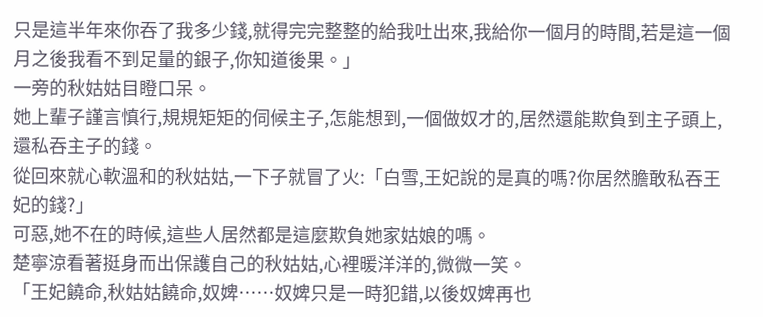只是這半年來你吞了我多少錢,就得完完整整的給我吐出來,我給你一個月的時間,若是這一個月之後我看不到足量的銀子,你知道後果。」
一旁的秋姑姑目瞪口呆。
她上輩子謹言慎行,規規矩矩的伺候主子,怎能想到,一個做奴才的,居然還能欺負到主子頭上,還私吞主子的錢。
從回來就心軟溫和的秋姑姑,一下子就冒了火:「白雪,王妃說的是真的嗎?你居然膽敢私吞王妃的錢?」
可惡,她不在的時候,這些人居然都是這麼欺負她家姑娘的嗎。
楚寧涼看著挺身而出保護自己的秋姑姑,心裡暖洋洋的,微微一笑。
「王妃饒命,秋姑姑饒命,奴婢……奴婢只是一時犯錯,以後奴婢再也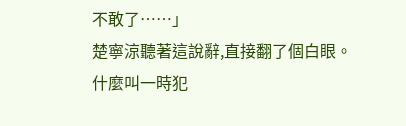不敢了……」
楚寧涼聽著這說辭,直接翻了個白眼。
什麼叫一時犯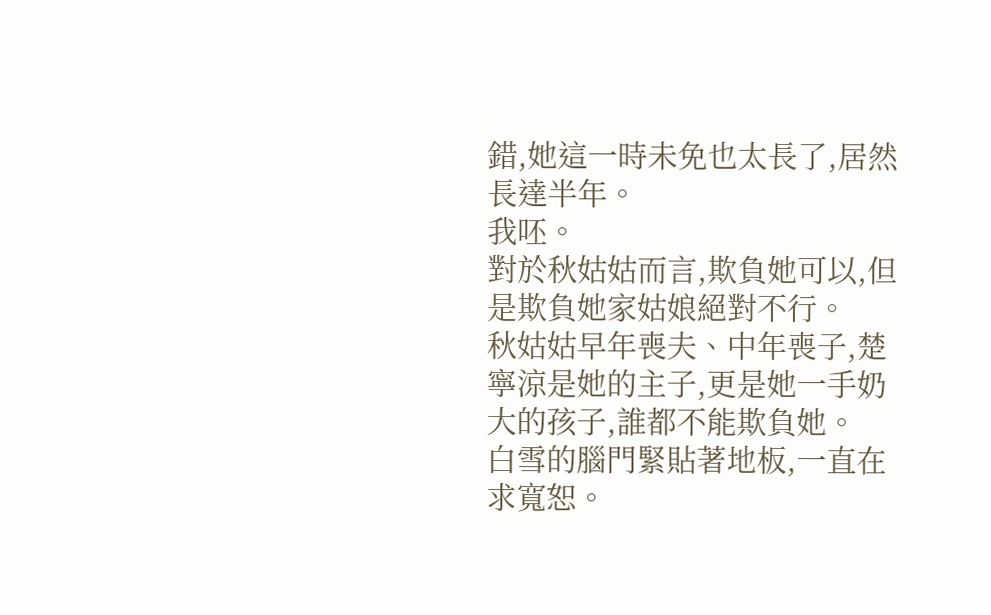錯,她這一時未免也太長了,居然長達半年。
我呸。
對於秋姑姑而言,欺負她可以,但是欺負她家姑娘絕對不行。
秋姑姑早年喪夫、中年喪子,楚寧涼是她的主子,更是她一手奶大的孩子,誰都不能欺負她。
白雪的腦門緊貼著地板,一直在求寬恕。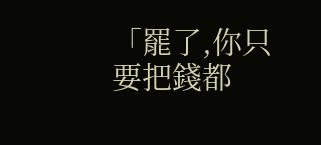「罷了,你只要把錢都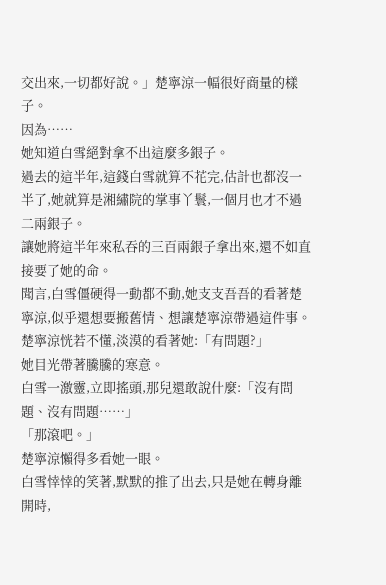交出來,一切都好說。」楚寧涼一幅很好商量的樣子。
因為……
她知道白雪絕對拿不出這麼多銀子。
過去的這半年,這錢白雪就算不花完,估計也都沒一半了,她就算是湘繡院的掌事丫鬟,一個月也才不過二兩銀子。
讓她將這半年來私吞的三百兩銀子拿出來,還不如直接要了她的命。
聞言,白雪僵硬得一動都不動,她支支吾吾的看著楚寧涼,似乎還想要搬舊情、想讓楚寧涼帶過這件事。
楚寧涼恍若不懂,淡漠的看著她:「有問題?」
她目光帶著騰騰的寒意。
白雪一激靈,立即搖頭,那兒還敢說什麼:「沒有問題、沒有問題……」
「那滾吧。」
楚寧涼懶得多看她一眼。
白雪悻悻的笑著,默默的推了出去,只是她在轉身離開時,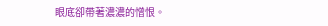眼底卻帶著濃濃的憎恨。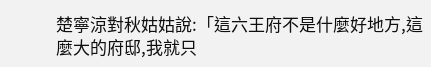楚寧涼對秋姑姑說:「這六王府不是什麼好地方,這麼大的府邸,我就只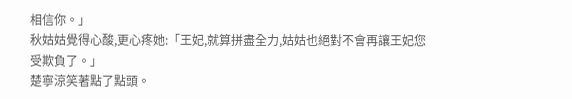相信你。」
秋姑姑覺得心酸,更心疼她:「王妃,就算拼盡全力,姑姑也絕對不會再讓王妃您受欺負了。」
楚寧涼笑著點了點頭。